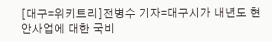[대구=위키트리]전병수 기자=대구시가 내년도 현안사업에 대한 국비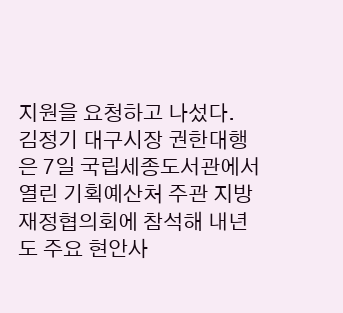지원을 요청하고 나섰다.
김정기 대구시장 권한대행은 7일 국립세종도서관에서 열린 기획예산처 주관 지방재정협의회에 참석해 내년도 주요 현안사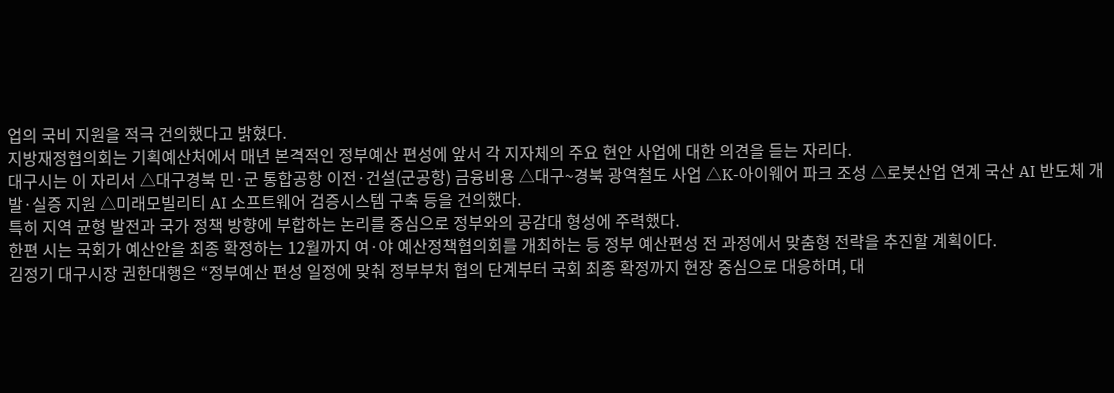업의 국비 지원을 적극 건의했다고 밝혔다.
지방재정협의회는 기획예산처에서 매년 본격적인 정부예산 편성에 앞서 각 지자체의 주요 현안 사업에 대한 의견을 듣는 자리다.
대구시는 이 자리서 △대구경북 민·군 통합공항 이전·건설(군공항) 금융비용 △대구~경북 광역철도 사업 △K-아이웨어 파크 조성 △로봇산업 연계 국산 AI 반도체 개발·실증 지원 △미래모빌리티 AI 소프트웨어 검증시스템 구축 등을 건의했다.
특히 지역 균형 발전과 국가 정책 방향에 부합하는 논리를 중심으로 정부와의 공감대 형성에 주력했다.
한편 시는 국회가 예산안을 최종 확정하는 12월까지 여·야 예산정책협의회를 개최하는 등 정부 예산편성 전 과정에서 맞춤형 전략을 추진할 계획이다.
김정기 대구시장 권한대행은 “정부예산 편성 일정에 맞춰 정부부처 협의 단계부터 국회 최종 확정까지 현장 중심으로 대응하며, 대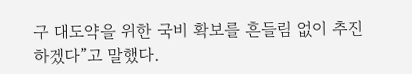구 대도약을 위한 국비 확보를 흔들림 없이 추진하겠다”고 말했다.